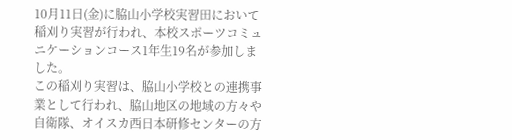10月11日(金)に脇山小学校実習田において稲刈り実習が行われ、本校スポーツコミュニケーションコース1年生19名が参加しました。
この稲刈り実習は、脇山小学校との連携事業として行われ、脇山地区の地域の方々や自衛隊、オイスカ西日本研修センターの方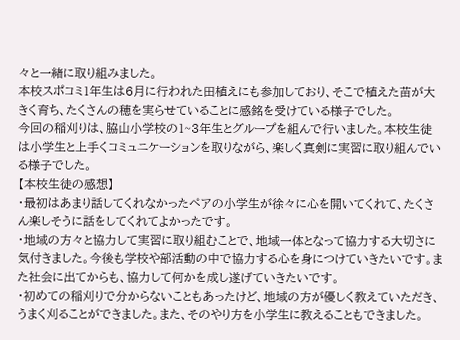々と一緒に取り組みました。
本校スポコミ1年生は6月に行われた田植えにも参加しており、そこで植えた苗が大きく育ち、たくさんの穂を実らせていることに感銘を受けている様子でした。
今回の稲刈りは、脇山小学校の1~3年生とグループを組んで行いました。本校生徒は小学生と上手くコミュニケーションを取りながら、楽しく真剣に実習に取り組んでいる様子でした。
【本校生徒の感想】
・最初はあまり話してくれなかったペアの小学生が徐々に心を開いてくれて、たくさん楽しそうに話をしてくれてよかったです。
・地域の方々と協力して実習に取り組むことで、地域一体となって協力する大切さに気付きました。今後も学校や部活動の中で協力する心を身につけていきたいです。また社会に出てからも、協力して何かを成し遂げていきたいです。
・初めての稲刈りで分からないこともあったけど、地域の方が優しく教えていただき、うまく刈ることができました。また、そのやり方を小学生に教えることもできました。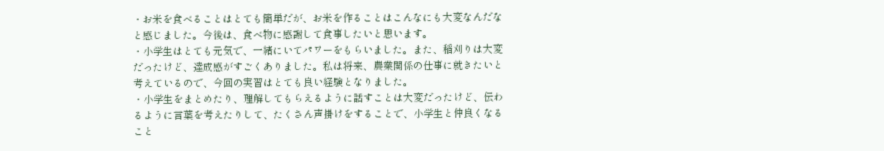・お米を食べることはとても簡単だが、お米を作ることはこんなにも大変なんだなと感じました。今後は、食べ物に感謝して食事したいと思います。
・小学生はとても元気で、一緒にいてパワーをもらいました。また、稲刈りは大変だったけど、達成感がすごくありました。私は将来、農業関係の仕事に就きたいと考えているので、今回の実習はとても良い経験となりました。
・小学生をまとめたり、理解してもらえるように話すことは大変だったけど、伝わるように言葉を考えたりして、たくさん声掛けをすることで、小学生と仲良くなること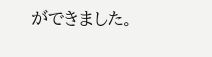ができました。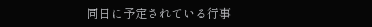同日に予定されている行事